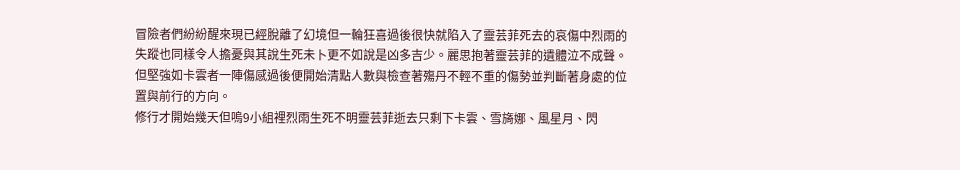冒險者們紛紛醒來現已經脫離了幻境但一輪狂喜過後很快就陷入了靈芸菲死去的哀傷中烈雨的失蹤也同樣令人擔憂與其說生死未卜更不如說是凶多吉少。麗思抱著靈芸菲的遺體泣不成聲。
但堅強如卡雲者一陣傷感過後便開始清點人數與檢查著殤丹不輕不重的傷勢並判斷著身處的位置與前行的方向。
修行才開始幾天但嗚9小組裡烈雨生死不明靈芸菲逝去只剩下卡雲、雪旖娜、風星月、閃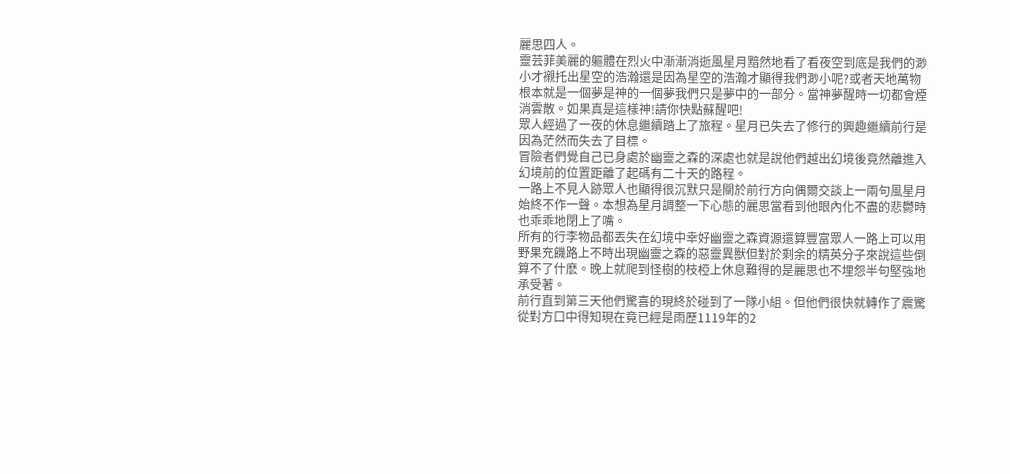麗思四人。
靈芸菲美麗的軀體在烈火中漸漸消逝風星月黯然地看了看夜空到底是我們的渺小才襯托出星空的浩瀚還是因為星空的浩瀚才顯得我們渺小呢?或者天地萬物根本就是一個夢是神的一個夢我們只是夢中的一部分。當神夢醒時一切都會煙消雲散。如果真是這樣神!請你快點蘇醒吧!
眾人經過了一夜的休息繼續踏上了旅程。星月已失去了修行的興趣繼續前行是因為茫然而失去了目標。
冒險者們覺自己已身處於幽靈之森的深處也就是說他們越出幻境後竟然離進入幻境前的位置距離了起碼有二十天的路程。
一路上不見人跡眾人也顯得很沉默只是關於前行方向偶爾交談上一兩句風星月始終不作一聲。本想為星月調整一下心態的麗思當看到他眼內化不盡的悲鬱時也乖乖地閉上了嘴。
所有的行李物品都丟失在幻境中幸好幽靈之森資源還算豐富眾人一路上可以用野果充饑路上不時出現幽靈之森的惡靈異獸但對於剩余的精英分子來說這些倒算不了什麽。晚上就爬到怪樹的枝椏上休息難得的是麗思也不埋怨半句堅強地承受著。
前行直到第三天他們驚喜的現終於碰到了一隊小組。但他們很快就轉作了震驚從對方口中得知現在竟已經是雨歷1119年的2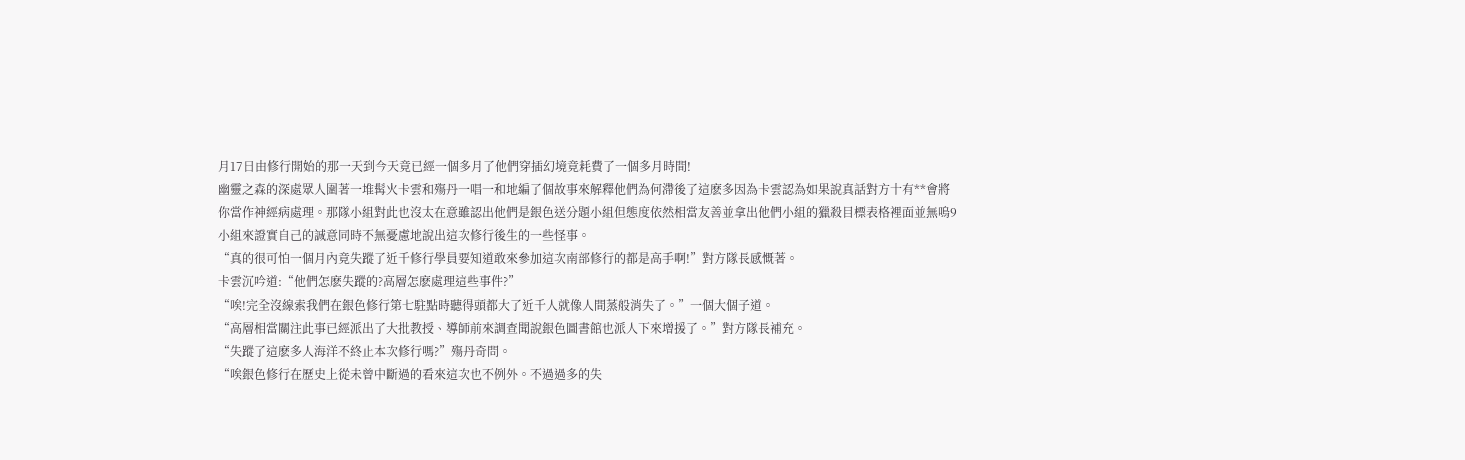月17日由修行開始的那一天到今天竟已經一個多月了他們穿插幻境竟耗費了一個多月時間!
幽靈之森的深處眾人圍著一堆髯火卡雲和殤丹一唱一和地編了個故事來解釋他們為何滯後了這麽多因為卡雲認為如果說真話對方十有**會將你當作神經病處理。那隊小組對此也沒太在意雖認出他們是銀色送分題小組但態度依然相當友善並拿出他們小組的獵殺目標表格裡面並無嗚9小組來證實自己的誠意同時不無憂慮地說出這次修行後生的一些怪事。
“真的很可怕一個月內竟失蹤了近千修行學員要知道敢來參加這次南部修行的都是高手啊!”對方隊長感慨著。
卡雲沉吟道:“他們怎麽失蹤的?高層怎麽處理這些事件?”
“唉!完全沒線索我們在銀色修行第七駐點時聽得頭都大了近千人就像人間蒸般消失了。”一個大個子道。
“高層相當關注此事已經派出了大批教授、導師前來調查聞說銀色圖書館也派人下來增援了。”對方隊長補充。
“失蹤了這麽多人海洋不終止本次修行嗎?”殤丹奇問。
“唉銀色修行在歷史上從未曾中斷過的看來這次也不例外。不過過多的失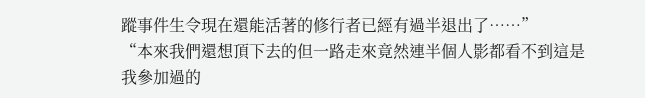蹤事件生令現在還能活著的修行者已經有過半退出了……”
“本來我們還想頂下去的但一路走來竟然連半個人影都看不到這是我參加過的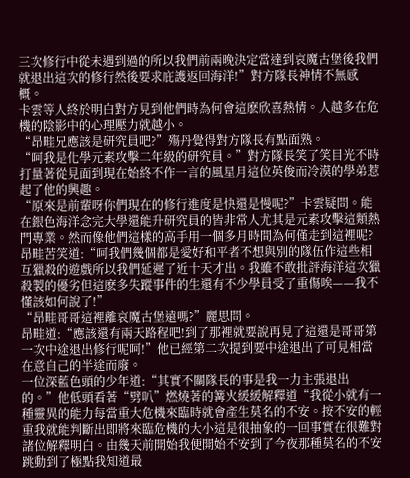三次修行中從未遇到過的所以我們前兩晚決定當達到哀魔古堡後我們就退出這次的修行然後要求庇護返回海洋!”對方隊長神情不無感概。
卡雲等人終於明白對方見到他們時為何會這麽欣喜熱情。人越多在危機的陰影中的心理壓力就越小。
“昂畦兄應該是研究員吧?”殤丹覺得對方隊長有點面熟。
“呵我是化學元素攻擊二年級的研究員。”對方隊長笑了笑目光不時打量著從見面到現在始終不作一言的風星月這位英俊而冷漠的學弟惹起了他的興趣。
“原來是前輩呀你們現在的修行進度是快還是慢呢?”卡雲疑問。能在銀色海洋念完大學還能升研究員的皆非常人尤其是元素攻擊這類熱門專業。然而像他們這樣的高手用一個多月時間為何僅走到這裡呢?
昂畦苦笑道:“呵我們幾個都是愛好和平者不想與別的隊伍作這些相互獵殺的遊戲所以我們延遲了近十天才出。我雖不敢批評海洋這次獵殺製的優劣但這麽多失蹤事件的生還有不少學員受了重傷唉——我不懂該如何說了!”
“昂畦哥哥這裡離哀魔古堡遠嗎?”麗思問。
昂畦道:“應該還有兩天路程吧!到了那裡就要說再見了這還是哥哥第一次中途退出修行呢呵!”他已經第二次提到要中途退出了可見相當在意自己的半途而廢。
一位深藍色頭的少年道:“其實不關隊長的事是我一力主張退出的。”他低頭看著“劈叭”燃燒著的篝火緩緩解釋道“我從小就有一種靈異的能力每當重大危機來臨時就會產生莫名的不安。按不安的輕重我就能判斷出即將來臨危機的大小這是很抽象的一回事實在很難對諸位解釋明白。由幾天前開始我便開始不安到了今夜那種莫名的不安跳動到了極點我知道最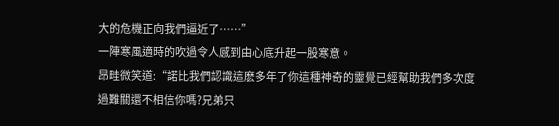大的危機正向我們逼近了……”
一陣寒風適時的吹過令人感到由心底升起一股寒意。
昂畦微笑道:“諾比我們認識這麽多年了你這種神奇的靈覺已經幫助我們多次度過難關還不相信你嗎?兄弟只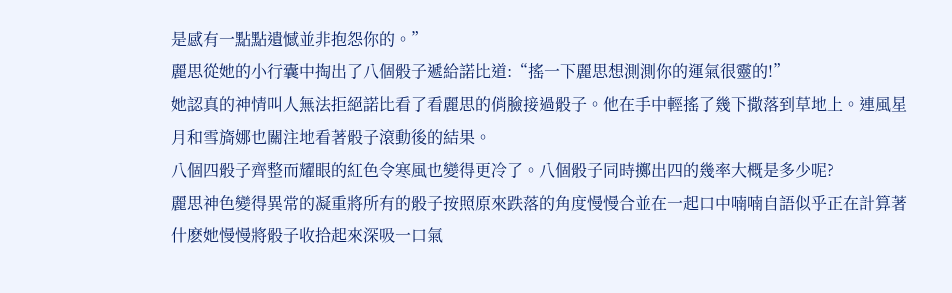是感有一點點遺憾並非抱怨你的。”
麗思從她的小行囊中掏出了八個骰子遞給諾比道:“搖一下麗思想測測你的運氣很靈的!”
她認真的神情叫人無法拒絕諾比看了看麗思的俏臉接過骰子。他在手中輕搖了幾下撒落到草地上。連風星月和雪旖娜也關注地看著骰子滾動後的結果。
八個四骰子齊整而耀眼的紅色令寒風也變得更冷了。八個骰子同時擲出四的幾率大概是多少呢?
麗思神色變得異常的凝重將所有的骰子按照原來跌落的角度慢慢合並在一起口中喃喃自語似乎正在計算著什麽她慢慢將骰子收拾起來深吸一口氣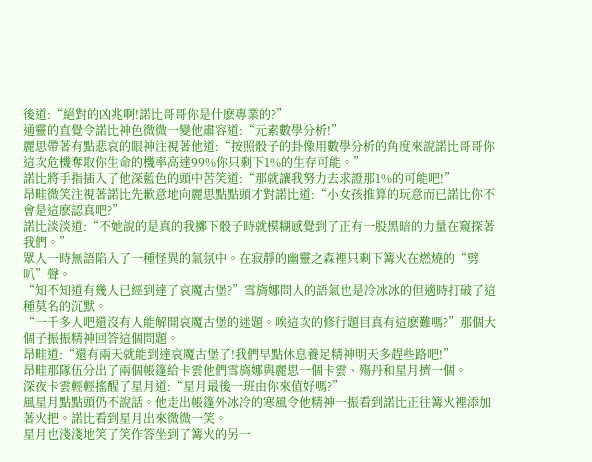後道:“絕對的凶兆啊!諾比哥哥你是什麽專業的?”
通靈的直覺令諾比神色微微一變他肅容道:“元素數學分析!”
麗思帶著有點悲哀的眼神注視著他道:“按照骰子的卦像用數學分析的角度來說諾比哥哥你這次危機奪取你生命的機率高達99%你只剩下1%的生存可能。”
諾比將手指插入了他深藍色的頭中苦笑道:“那就讓我努力去求證那1%的可能吧!”
昂畦微笑注視著諾比先歉意地向麗思點點頭才對諾比道:“小女孩推算的玩意而已諾比你不會是這麽認真吧?”
諾比淡淡道:“不她說的是真的我擲下骰子時就模糊感覺到了正有一股黑暗的力量在窺探著我們。”
眾人一時無語陷入了一種怪異的氣氛中。在寂靜的幽靈之森裡只剩下篝火在燃燒的“劈叭”聲。
“知不知道有幾人已經到達了哀魔古堡?”雪旖娜問人的語氣也是冷冰冰的但適時打破了這種莫名的沉默。
“一千多人吧還沒有人能解開哀魔古堡的迷題。唉這次的修行題目真有這麽難嗎?”那個大個子振振精神回答這個問題。
昂畦道:“還有兩天就能到達哀魔古堡了!我們早點休息養足精神明天多趕些路吧!”
昂畦那隊伍分出了兩個帳篷給卡雲他們雪旖娜與麗思一個卡雲、殤丹和星月擠一個。
深夜卡雲輕輕搖醒了星月道:“星月最後一班由你來值好嗎?”
風星月點點頭仍不說話。他走出帳篷外冰冷的寒風令他精神一振看到諾比正往篝火裡添加著火把。諾比看到星月出來微微一笑。
星月也淺淺地笑了笑作答坐到了篝火的另一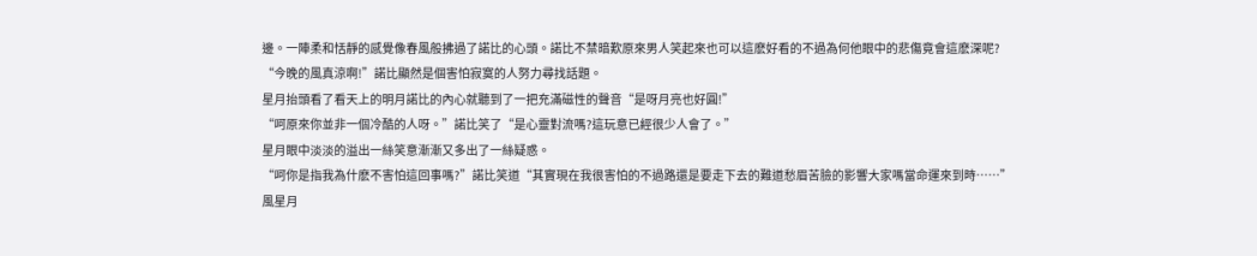邊。一陣柔和恬靜的感覺像春風般拂過了諾比的心頭。諾比不禁暗歎原來男人笑起來也可以這麽好看的不過為何他眼中的悲傷竟會這麽深呢?
“今晚的風真涼啊!”諾比顯然是個害怕寂寞的人努力尋找話題。
星月抬頭看了看天上的明月諾比的內心就聽到了一把充滿磁性的聲音“是呀月亮也好圓!”
“呵原來你並非一個冷酷的人呀。”諾比笑了“是心靈對流嗎?這玩意已經很少人會了。”
星月眼中淡淡的溢出一絲笑意漸漸又多出了一絲疑惑。
“呵你是指我為什麽不害怕這回事嗎?”諾比笑道“其實現在我很害怕的不過路還是要走下去的難道愁眉苦臉的影響大家嗎當命運來到時……”
風星月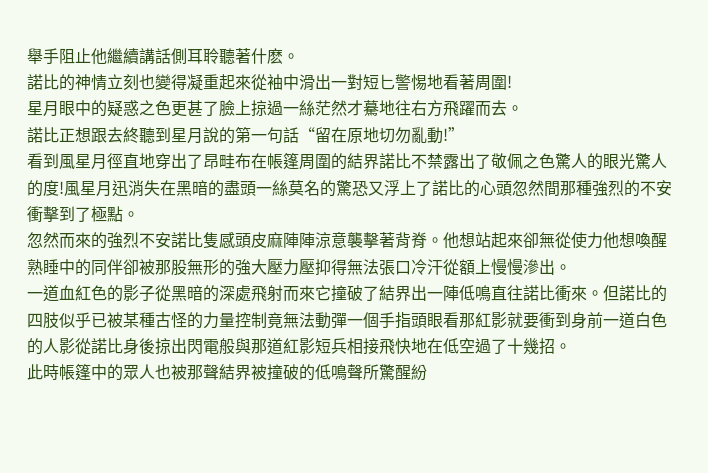舉手阻止他繼續講話側耳聆聽著什麽。
諾比的神情立刻也變得凝重起來從袖中滑出一對短匕警惕地看著周圍!
星月眼中的疑惑之色更甚了臉上掠過一絲茫然才驀地往右方飛躍而去。
諾比正想跟去終聽到星月說的第一句話“留在原地切勿亂動!”
看到風星月徑直地穿出了昂畦布在帳篷周圍的結界諾比不禁露出了敬佩之色驚人的眼光驚人的度!風星月迅消失在黑暗的盡頭一絲莫名的驚恐又浮上了諾比的心頭忽然間那種強烈的不安衝擊到了極點。
忽然而來的強烈不安諾比隻感頭皮麻陣陣涼意襲擊著背脊。他想站起來卻無從使力他想喚醒熟睡中的同伴卻被那股無形的強大壓力壓抑得無法張口冷汗從額上慢慢滲出。
一道血紅色的影子從黑暗的深處飛射而來它撞破了結界出一陣低鳴直往諾比衝來。但諾比的四肢似乎已被某種古怪的力量控制竟無法動彈一個手指頭眼看那紅影就要衝到身前一道白色的人影從諾比身後掠出閃電般與那道紅影短兵相接飛快地在低空過了十幾招。
此時帳篷中的眾人也被那聲結界被撞破的低鳴聲所驚醒紛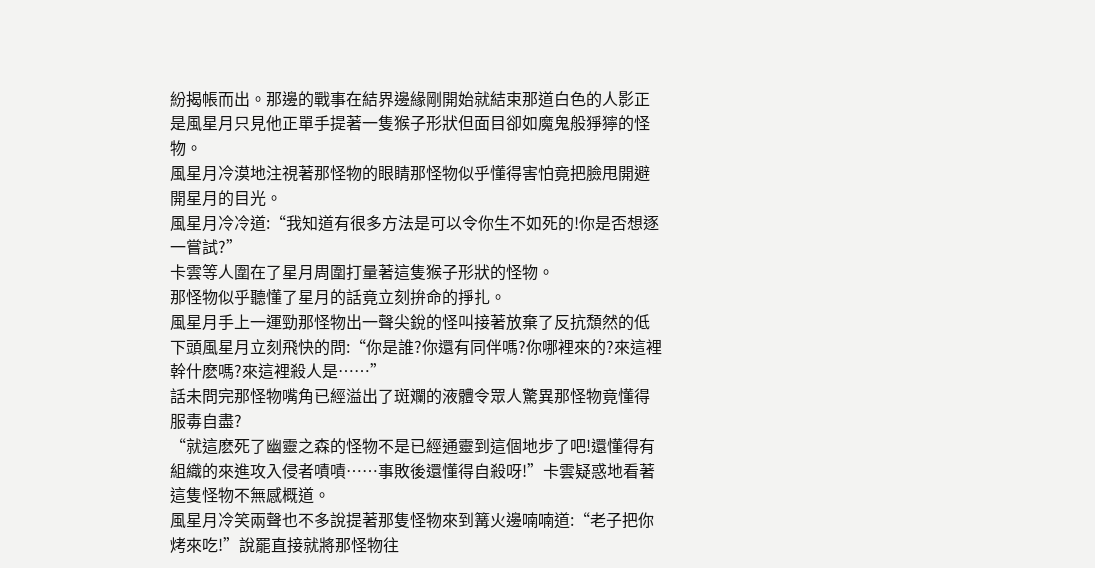紛揭帳而出。那邊的戰事在結界邊緣剛開始就結束那道白色的人影正是風星月只見他正單手提著一隻猴子形狀但面目卻如魔鬼般猙獰的怪物。
風星月冷漠地注視著那怪物的眼睛那怪物似乎懂得害怕竟把臉甩開避開星月的目光。
風星月冷冷道:“我知道有很多方法是可以令你生不如死的!你是否想逐一嘗試?”
卡雲等人圍在了星月周圍打量著這隻猴子形狀的怪物。
那怪物似乎聽懂了星月的話竟立刻拚命的掙扎。
風星月手上一運勁那怪物出一聲尖銳的怪叫接著放棄了反抗頹然的低下頭風星月立刻飛快的問:“你是誰?你還有同伴嗎?你哪裡來的?來這裡幹什麽嗎?來這裡殺人是……”
話未問完那怪物嘴角已經溢出了斑斕的液體令眾人驚異那怪物竟懂得服毒自盡?
“就這麽死了幽靈之森的怪物不是已經通靈到這個地步了吧!還懂得有組織的來進攻入侵者嘖嘖……事敗後還懂得自殺呀!”卡雲疑惑地看著這隻怪物不無感概道。
風星月冷笑兩聲也不多說提著那隻怪物來到篝火邊喃喃道:“老子把你烤來吃!”說罷直接就將那怪物往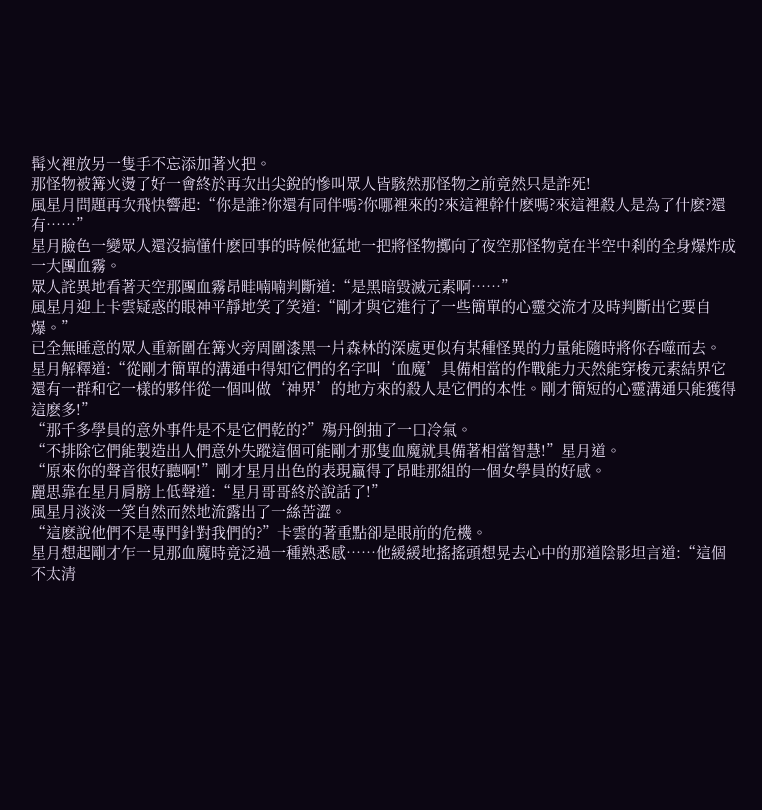髯火裡放另一隻手不忘添加著火把。
那怪物被篝火燙了好一會終於再次出尖銳的慘叫眾人皆駭然那怪物之前竟然只是詐死!
風星月問題再次飛快響起:“你是誰?你還有同伴嗎?你哪裡來的?來這裡幹什麽嗎?來這裡殺人是為了什麽?還有……”
星月臉色一變眾人還沒搞懂什麽回事的時候他猛地一把將怪物擲向了夜空那怪物竟在半空中刹的全身爆炸成一大團血霧。
眾人詫異地看著天空那團血霧昂畦喃喃判斷道:“是黑暗毀滅元素啊……”
風星月迎上卡雲疑惑的眼神平靜地笑了笑道:“剛才與它進行了一些簡單的心靈交流才及時判斷出它要自爆。”
已全無睡意的眾人重新圍在篝火旁周圍漆黑一片森林的深處更似有某種怪異的力量能隨時將你吞噬而去。
星月解釋道:“從剛才簡單的溝通中得知它們的名字叫‘血魔’具備相當的作戰能力天然能穿梭元素結界它還有一群和它一樣的夥伴從一個叫做‘神界’的地方來的殺人是它們的本性。剛才簡短的心靈溝通只能獲得這麽多!”
“那千多學員的意外事件是不是它們乾的?”殤丹倒抽了一口冷氣。
“不排除它們能製造出人們意外失蹤這個可能剛才那隻血魔就具備著相當智慧!”星月道。
“原來你的聲音很好聽啊!”剛才星月出色的表現贏得了昂畦那組的一個女學員的好感。
麗思靠在星月肩膀上低聲道:“星月哥哥終於說話了!”
風星月淡淡一笑自然而然地流露出了一絲苦澀。
“這麽說他們不是專門針對我們的?”卡雲的著重點卻是眼前的危機。
星月想起剛才乍一見那血魔時竟泛過一種熟悉感……他緩緩地搖搖頭想晃去心中的那道陰影坦言道:“這個不太清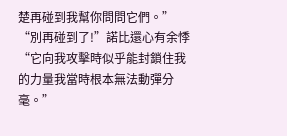楚再碰到我幫你問問它們。”
“別再碰到了!”諾比還心有余悸“它向我攻擊時似乎能封鎖住我的力量我當時根本無法動彈分毫。”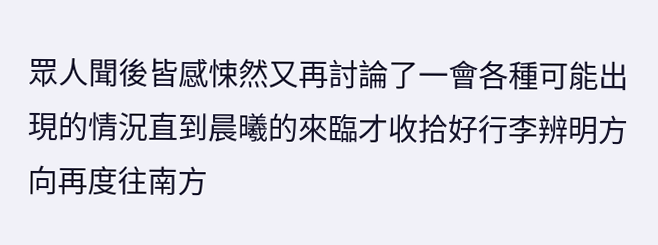眾人聞後皆感悚然又再討論了一會各種可能出現的情況直到晨曦的來臨才收拾好行李辨明方向再度往南方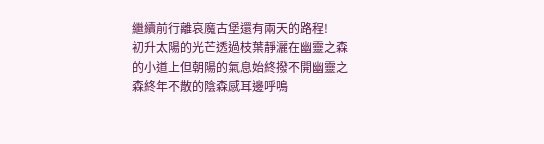繼續前行離哀魔古堡還有兩天的路程!
初升太陽的光芒透過枝葉靜灑在幽靈之森的小道上但朝陽的氣息始終撥不開幽靈之森終年不散的陰森感耳邊呼鳴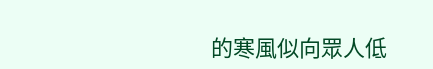的寒風似向眾人低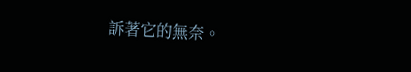訴著它的無奈。